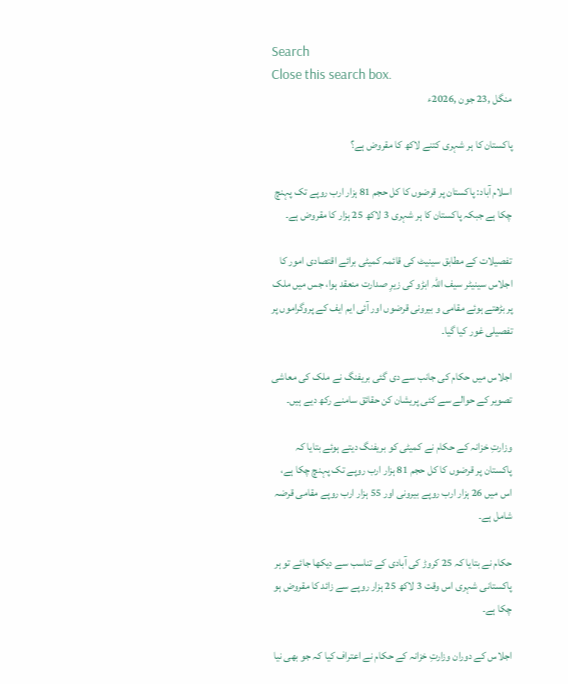Search
Close this search box.
منگل ,23 جون ,2026ء

پاکستان کا ہر شہری کتنے لاکھ کا مقروض ہے؟

اسلام آباد: پاکستان پر قرضوں کا کل حجم 81 ہزار ارب روپے تک پہنچ چکا ہے جبکہ پاکستان کا ہر شہری 3 لاکھ 25 ہزار کا مقروض ہے۔

تفصیلات کے مطابق سینیٹ کی قائمہ کمیٹی برائے اقتصادی امور کا اجلاس سینیٹر سیف اللہ ابڑو کی زیرِ صدارت منعقد ہوا، جس میں ملک پر بڑھتے ہوئے مقامی و بیرونی قرضوں اور آئی ایم ایف کے پروگراموں پر تفصیلی غور کیا گیا۔

اجلاس میں حکام کی جانب سے دی گئی بریفنگ نے ملک کی معاشی تصویر کے حوالے سے کئی پریشان کن حقائق سامنے رکھ دیے ہیں۔

وزارتِ خزانہ کے حکام نے کمیٹی کو بریفنگ دیتے ہوئے بتایا کہ پاکستان پر قرضوں کا کل حجم 81 ہزار ارب روپے تک پہنچ چکا ہے، اس میں 26 ہزار ارب روپے بیرونی اور 55 ہزار ارب روپے مقامی قرضہ شامل ہے۔

حکام نے بتایا کہ 25 کروڑ کی آبادی کے تناسب سے دیکھا جائے تو ہر پاکستانی شہری اس وقت 3 لاکھ 25 ہزار روپے سے زائد کا مقروض ہو چکا ہے۔

اجلاس کے دوران وزارتِ خزانہ کے حکام نے اعتراف کیا کہ جو بھی نیا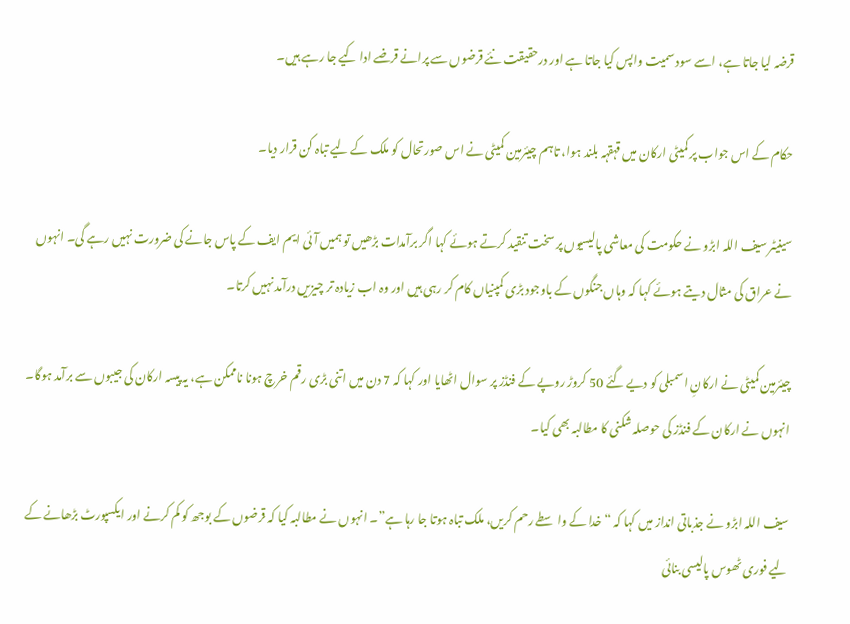قرضہ لیا جاتا ہے، اسے سود سمیت واپس کیا جاتا ہے اور درحقیقت نئے قرضوں سے پرانے قرضے ادا کیے جا رہے ہیں۔

حکام کے اس جواب پر کمیٹی ارکان میں قہقہہ بلند ہوا، تاہم چیئرمین کمیٹی نے اس صورتحال کو ملک کے لیے تباہ کن قرار دیا۔

سینیٹر سیف اللہ ابڑو نے حکومت کی معاشی پالیسیوں پر سخت تنقید کرتے ہوئے کہا اگر برآمدات بڑھیں تو ہمیں آئی ایم ایف کے پاس جانے کی ضرورت نہیں رہے گی۔ انہوں نے عراق کی مثال دیتے ہوئے کہا کہ وہاں جنگوں کے باوجود بڑی کمپنیاں کام کر رہی ہیں اور وہ اب زیادہ تر چیزیں درآمد نہیں کرتا۔

چیئرمین کمیٹی نے ارکانِ اسمبلی کو دیے گئے 50 کروڑ روپے کے فنڈز پر سوال اٹھایا اور کہا کہ 7 دن میں اتنی بڑی رقم خرچ ہونا ناممکن ہے، یہ پیسہ ارکان کی جیبوں سے برآمد ہوگا۔ انہوں نے ارکان کے فنڈز کی حوصلہ شکنی کا مطالبہ بھی کیا۔

سیف اللہ ابڑو نے جذباتی انداز میں کہا کہ “خدا کے واسطے رحم کریں، ملک تباہ ہوتا جا رہا ہے”۔ انہوں نے مطالبہ کیا کہ قرضوں کے بوجھ کو کم کرنے اور ایکسپورٹ بڑھانے کے لیے فوری ٹھوس پالیسی بنائی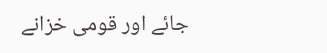جائے اور قومی خزانے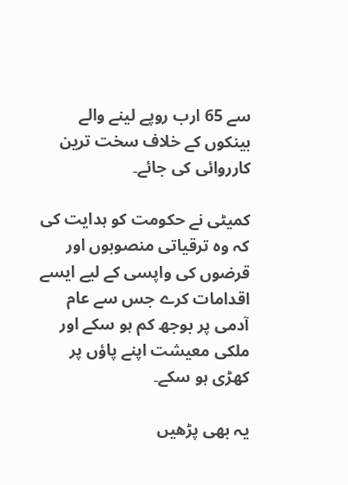سے 65 ارب روپے لینے والے بینکوں کے خلاف سخت ترین کارروائی کی جائے۔

کمیٹی نے حکومت کو ہدایت کی کہ وہ ترقیاتی منصوبوں اور قرضوں کی واپسی کے لیے ایسے اقدامات کرے جس سے عام آدمی پر بوجھ کم ہو سکے اور ملکی معیشت اپنے پاؤں پر کھڑی ہو سکے۔

یہ بھی پڑھیں